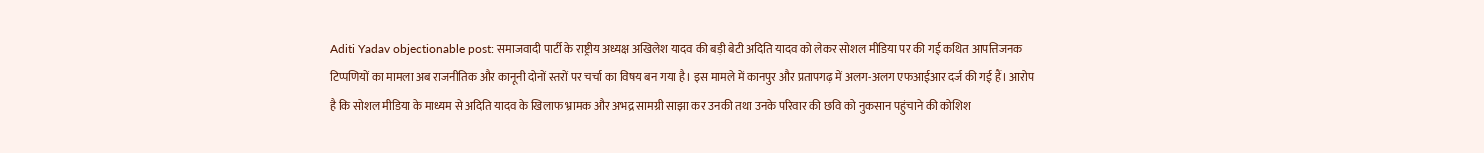Aditi Yadav objectionable post: समाजवादी पार्टी के राष्ट्रीय अध्यक्ष अखिलेश यादव की बड़ी बेटी अदिति यादव को लेकर सोशल मीडिया पर की गई कथित आपत्तिजनक टिप्पणियों का मामला अब राजनीतिक और कानूनी दोनों स्तरों पर चर्चा का विषय बन गया है। इस मामले में कानपुर और प्रतापगढ़ में अलग-अलग एफआईआर दर्ज की गई हैं। आरोप है कि सोशल मीडिया के माध्यम से अदिति यादव के खिलाफ भ्रामक और अभद्र सामग्री साझा कर उनकी तथा उनके परिवार की छवि को नुकसान पहुंचाने की कोशिश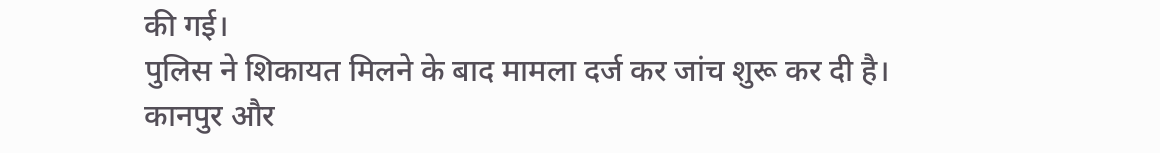की गई।
पुलिस ने शिकायत मिलने के बाद मामला दर्ज कर जांच शुरू कर दी है।
कानपुर और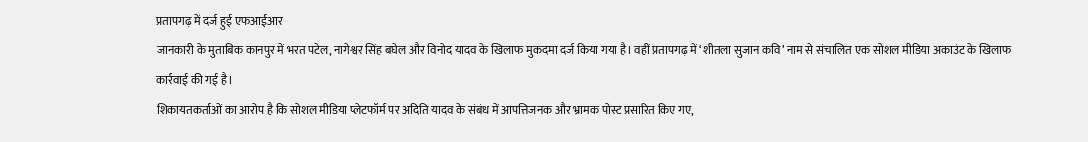प्रतापगढ़ में दर्ज हुई एफआईआर
जानकारी के मुताबिक कानपुर में भरत पटेल, नागेश्वर सिंह बघेल और विनोद यादव के खिलाफ मुकदमा दर्ज किया गया है। वहीं प्रतापगढ़ में ‘शीतला सुजान कवि’ नाम से संचालित एक सोशल मीडिया अकाउंट के खिलाफ कार्रवाई की गई है।
शिकायतकर्ताओं का आरोप है कि सोशल मीडिया प्लेटफॉर्म पर अदिति यादव के संबंध में आपत्तिजनक और भ्रामक पोस्ट प्रसारित किए गए,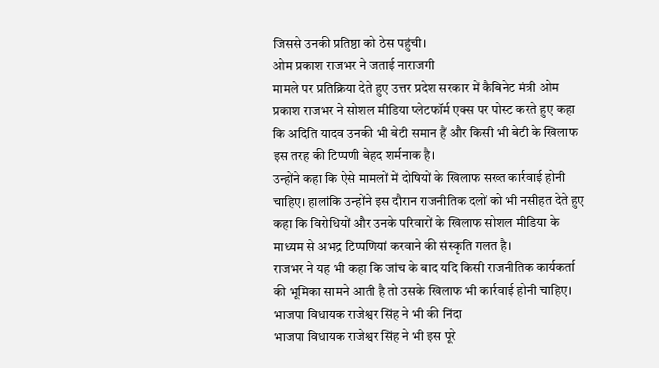जिससे उनकी प्रतिष्ठा को ठेस पहुंची।
ओम प्रकाश राजभर ने जताई नाराजगी
मामले पर प्रतिक्रिया देते हुए उत्तर प्रदेश सरकार में कैबिनेट मंत्री ओम प्रकाश राजभर ने सोशल मीडिया प्लेटफॉर्म एक्स पर पोस्ट करते हुए कहा कि अदिति यादव उनकी भी बेटी समान हैं और किसी भी बेटी के खिलाफ इस तरह की टिप्पणी बेहद शर्मनाक है।
उन्होंने कहा कि ऐसे मामलों में दोषियों के खिलाफ सख्त कार्रवाई होनी चाहिए। हालांकि उन्होंने इस दौरान राजनीतिक दलों को भी नसीहत देते हुए कहा कि विरोधियों और उनके परिवारों के खिलाफ सोशल मीडिया के माध्यम से अभद्र टिप्पणियां करवाने की संस्कृति गलत है।
राजभर ने यह भी कहा कि जांच के बाद यदि किसी राजनीतिक कार्यकर्ता की भूमिका सामने आती है तो उसके खिलाफ भी कार्रवाई होनी चाहिए।
भाजपा विधायक राजेश्वर सिंह ने भी की निंदा
भाजपा विधायक राजेश्वर सिंह ने भी इस पूरे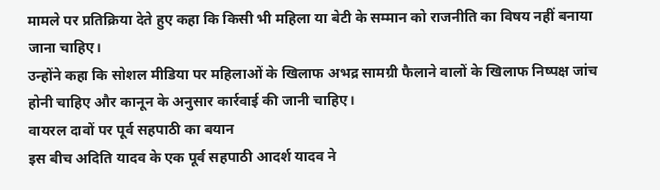मामले पर प्रतिक्रिया देते हुए कहा कि किसी भी महिला या बेटी के सम्मान को राजनीति का विषय नहीं बनाया जाना चाहिए।
उन्होंने कहा कि सोशल मीडिया पर महिलाओं के खिलाफ अभद्र सामग्री फैलाने वालों के खिलाफ निष्पक्ष जांच होनी चाहिए और कानून के अनुसार कार्रवाई की जानी चाहिए।
वायरल दावों पर पूर्व सहपाठी का बयान
इस बीच अदिति यादव के एक पूर्व सहपाठी आदर्श यादव ने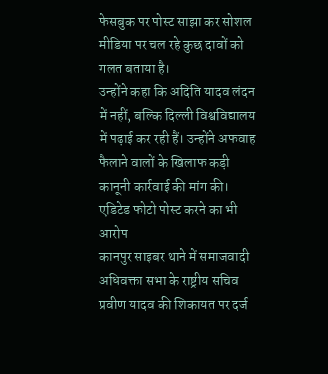फेसबुक पर पोस्ट साझा कर सोशल मीडिया पर चल रहे कुछ दावों को गलत बताया है।
उन्होंने कहा कि अदिति यादव लंदन में नहीं, बल्कि दिल्ली विश्वविद्यालय में पढ़ाई कर रही हैं। उन्होंने अफवाह फैलाने वालों के खिलाफ कड़ी कानूनी कार्रवाई की मांग की।
एडिटेड फोटो पोस्ट करने का भी आरोप
कानपुर साइबर थाने में समाजवादी अधिवक्ता सभा के राष्ट्रीय सचिव प्रवीण यादव की शिकायत पर दर्ज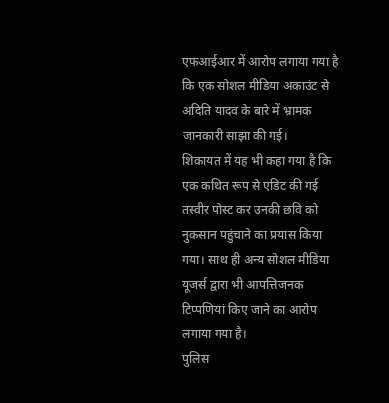एफआईआर में आरोप लगाया गया है कि एक सोशल मीडिया अकाउंट से अदिति यादव के बारे में भ्रामक जानकारी साझा की गई।
शिकायत में यह भी कहा गया है कि एक कथित रूप से एडिट की गई तस्वीर पोस्ट कर उनकी छवि को नुकसान पहुंचाने का प्रयास किया गया। साथ ही अन्य सोशल मीडिया यूजर्स द्वारा भी आपत्तिजनक टिप्पणियां किए जाने का आरोप लगाया गया है।
पुलिस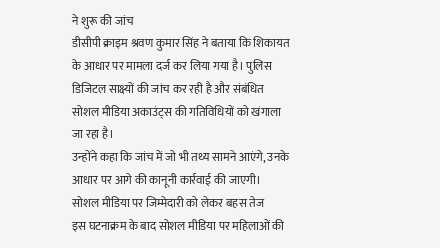ने शुरू की जांच
डीसीपी क्राइम श्रवण कुमार सिंह ने बताया कि शिकायत के आधार पर मामला दर्ज कर लिया गया है। पुलिस डिजिटल साक्ष्यों की जांच कर रही है और संबंधित सोशल मीडिया अकाउंट्स की गतिविधियों को खंगाला जा रहा है।
उन्होंने कहा कि जांच में जो भी तथ्य सामने आएंगे, उनके आधार पर आगे की कानूनी कार्रवाई की जाएगी।
सोशल मीडिया पर जिम्मेदारी को लेकर बहस तेज
इस घटनाक्रम के बाद सोशल मीडिया पर महिलाओं की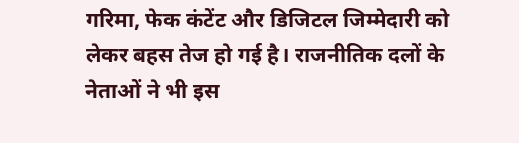गरिमा, फेक कंटेंट और डिजिटल जिम्मेदारी को लेकर बहस तेज हो गई है। राजनीतिक दलों के नेताओं ने भी इस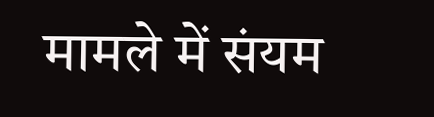मामले में संयम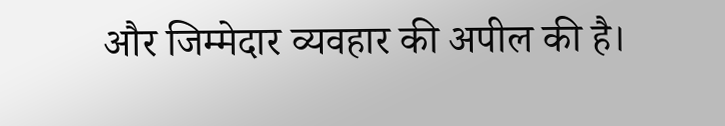और जिम्मेदार व्यवहार की अपील की है।